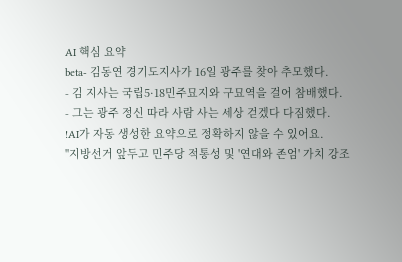AI 핵심 요약
beta- 김동연 경기도지사가 16일 광주를 찾아 추모했다.
- 김 지사는 국립5·18민주묘지와 구묘역을 걸어 참배했다.
- 그는 광주 정신 따라 사람 사는 세상 걷겠다 다짐했다.
!AI가 자동 생성한 요약으로 정확하지 않을 수 있어요.
"지방선거 앞두고 민주당 적통성 및 '연대와 존엄' 가치 강조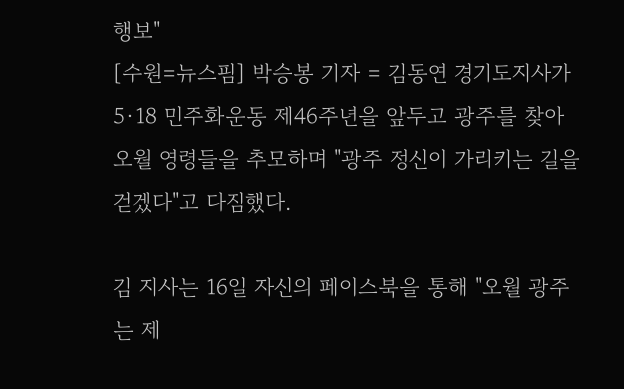행보"
[수원=뉴스핌] 박승봉 기자 = 김동연 경기도지사가 5·18 민주화운동 제46주년을 앞두고 광주를 찾아 오월 영령들을 추모하며 "광주 정신이 가리키는 길을 걷겠다"고 다짐했다.

김 지사는 16일 자신의 페이스북을 통해 "오월 광주는 제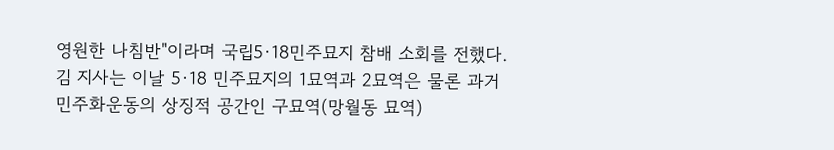영원한 나침반"이라며 국립5·18민주묘지 참배 소회를 전했다.
김 지사는 이날 5·18 민주묘지의 1묘역과 2묘역은 물론 과거 민주화운동의 상징적 공간인 구묘역(망월동 묘역)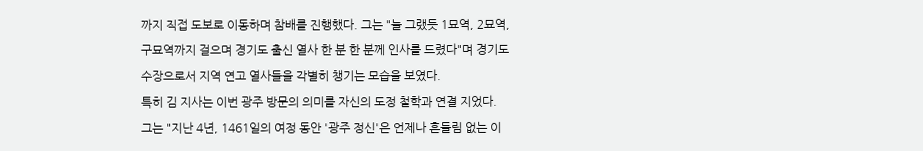까지 직접 도보로 이동하며 참배를 진행했다. 그는 "늘 그랬듯 1묘역, 2묘역, 구묘역까지 걸으며 경기도 출신 열사 한 분 한 분께 인사를 드렸다"며 경기도 수장으로서 지역 연고 열사들을 각별히 챙기는 모습을 보였다.
특히 김 지사는 이번 광주 방문의 의미를 자신의 도정 철학과 연결 지었다. 그는 "지난 4년, 1461일의 여정 동안 '광주 정신'은 언제나 흔들림 없는 이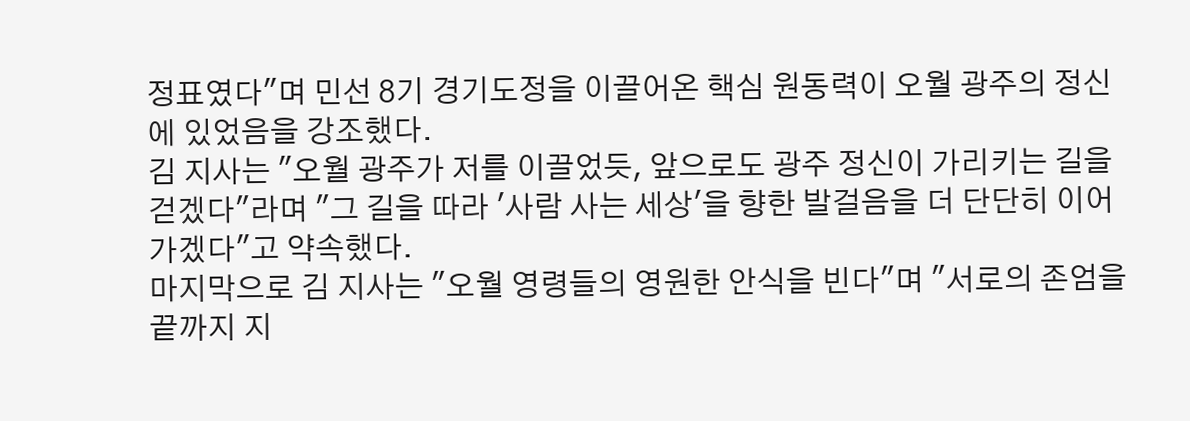정표였다"며 민선 8기 경기도정을 이끌어온 핵심 원동력이 오월 광주의 정신에 있었음을 강조했다.
김 지사는 "오월 광주가 저를 이끌었듯, 앞으로도 광주 정신이 가리키는 길을 걷겠다"라며 "그 길을 따라 '사람 사는 세상'을 향한 발걸음을 더 단단히 이어가겠다"고 약속했다.
마지막으로 김 지사는 "오월 영령들의 영원한 안식을 빈다"며 "서로의 존엄을 끝까지 지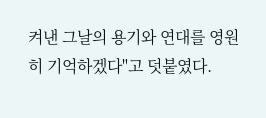켜낸 그날의 용기와 연대를 영원히 기억하겠다"고 덧붙였다.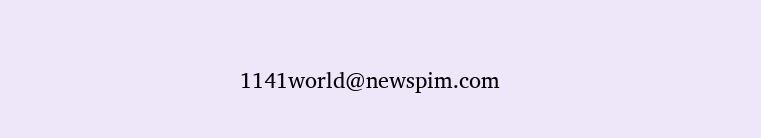1141world@newspim.com